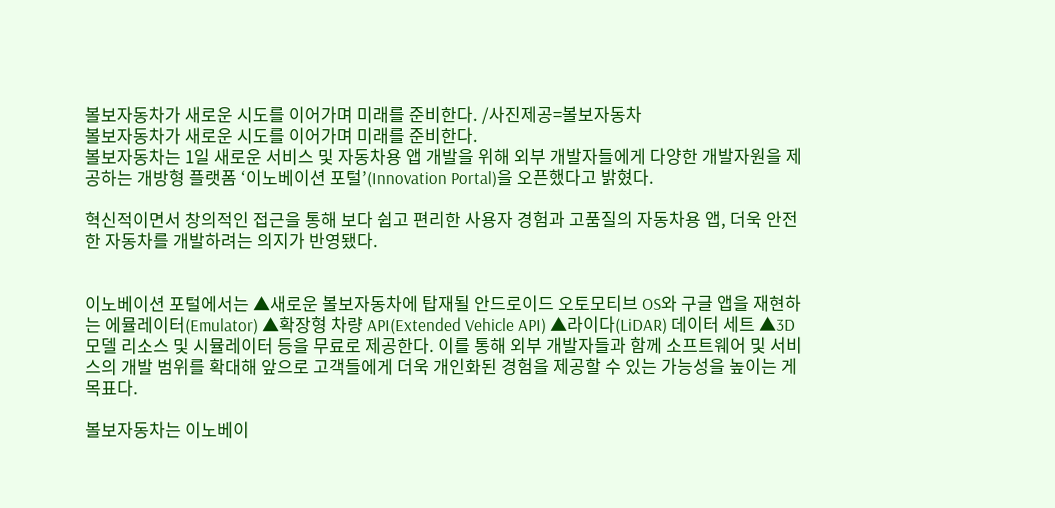볼보자동차가 새로운 시도를 이어가며 미래를 준비한다. /사진제공=볼보자동차
볼보자동차가 새로운 시도를 이어가며 미래를 준비한다.
볼보자동차는 1일 새로운 서비스 및 자동차용 앱 개발을 위해 외부 개발자들에게 다양한 개발자원을 제공하는 개방형 플랫폼 ‘이노베이션 포털’(Innovation Portal)을 오픈했다고 밝혔다.

혁신적이면서 창의적인 접근을 통해 보다 쉽고 편리한 사용자 경험과 고품질의 자동차용 앱, 더욱 안전한 자동차를 개발하려는 의지가 반영됐다.


이노베이션 포털에서는 ▲새로운 볼보자동차에 탑재될 안드로이드 오토모티브 OS와 구글 앱을 재현하는 에뮬레이터(Emulator) ▲확장형 차량 API(Extended Vehicle API) ▲라이다(LiDAR) 데이터 세트 ▲3D 모델 리소스 및 시뮬레이터 등을 무료로 제공한다. 이를 통해 외부 개발자들과 함께 소프트웨어 및 서비스의 개발 범위를 확대해 앞으로 고객들에게 더욱 개인화된 경험을 제공할 수 있는 가능성을 높이는 게 목표다.

볼보자동차는 이노베이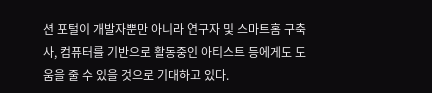션 포털이 개발자뿐만 아니라 연구자 및 스마트홈 구축사, 컴퓨터를 기반으로 활동중인 아티스트 등에게도 도움을 줄 수 있을 것으로 기대하고 있다.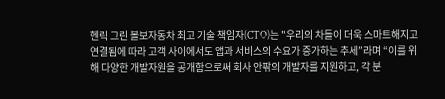헨릭 그린 볼보자동차 최고 기술 책임자(CTO)는 "우리의 차들이 더욱 스마트해지고 연결됨에 따라 고객 사이에서도 앱과 서비스의 수요가 증가하는 추세”라며 “이를 위해 다양한 개발자원을 공개함으로써 회사 안팎의 개발자를 지원하고, 각 분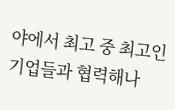야에서 최고 중 최고인 기업들과 협력해나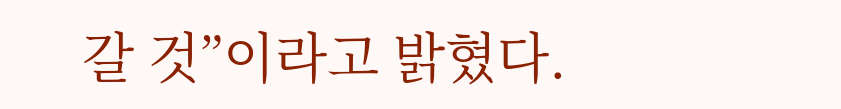갈 것”이라고 밝혔다.